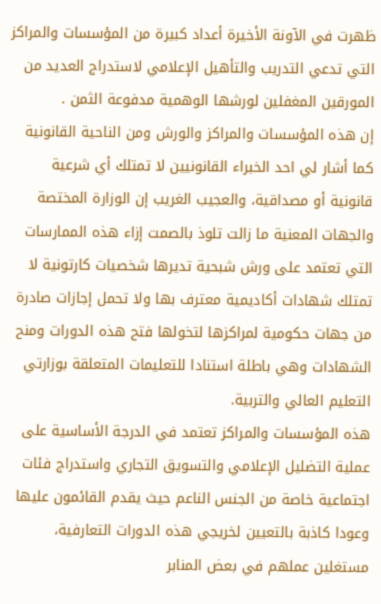ظهرت في الآونة الأخيرة أعداد كبيرة من المؤسسات والمراكز التي تدعي التدريب والتأهيل الإعلامي لاستدراج العديد من المورقين المغفلين لورشها الوهمية مدفوعة الثمن .
إن هذه المؤسسات والمراكز والورش ومن الناحية القانونية كما أشار لي احد الخبراء القانونيين لا تمتلك أي شرعية قانونية أو مصداقية، والعجيب الغريب إن الوزارة المختصة والجهات المعنية ما زالت تلوذ بالصمت إزاء هذه الممارسات التي تعتمد على ورش شبحية تديرها شخصيات كارتونية لا تمتلك شهادات أكاديمية معترف بها ولا تحمل إجازات صادرة من جهات حكومية لمراكزها لتخولها فتح هذه الدورات ومنح الشهادات وهي باطلة استنادا للتعليمات المتعلقة بوزارتي التعليم العالي والتربية.
هذه المؤسسات والمراكز تعتمد في الدرجة الأساسية على عملية التضليل الإعلامي والتسويق التجاري واستدراج فئات اجتماعية خاصة من الجنس الناعم حيث يقدم القائمون عليها وعودا كاذبة بالتعيين لخريجي هذه الدورات التعارفية، مستغلين عملهم في بعض المنابر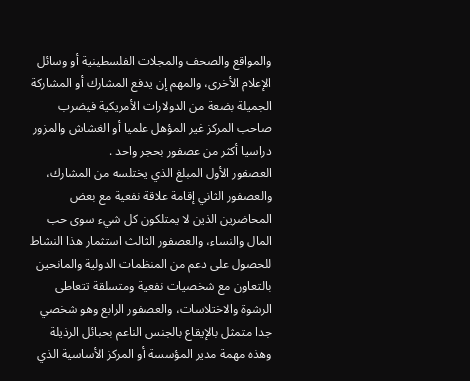والمواقع والصحف والمجلات الفلسطينية أو وسائل الإعلام الأخرى، والمهم إن يدفع المشارك أو المشاركة الجميلة بضعة من الدولارات الأمريكية فيضرب صاحب المركز غير المؤهل علميا أو الغشاش والمزور دراسيا أكثر من عصفور بحجر واحد .
العصفور الأول المبلغ الذي يختلسه من المشارك، والعصفور الثاني إقامة علاقة نفعية مع بعض المحاضرين الذين لا يمتلكون كل شيء سوى حب المال والنساء، والعصفور الثالث استثمار هذا النشاط للحصول على دعم من المنظمات الدولية والمانحين بالتعاون مع شخصيات نفعية ومتسلقة تتعاطى الرشوة والاختلاسات، والعصفور الرابع وهو شخصي جدا متمثل بالإيقاع بالجنس الناعم بحبائل الرذيلة وهذه مهمة مدير المؤسسة أو المركز الأساسية الذي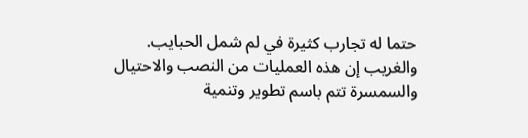حتما له تجارب كثيرة في لم شمل الحبايب.
والغريب إن هذه العمليات من النصب والاحتيال والسمسرة تتم باسم تطوير وتنمية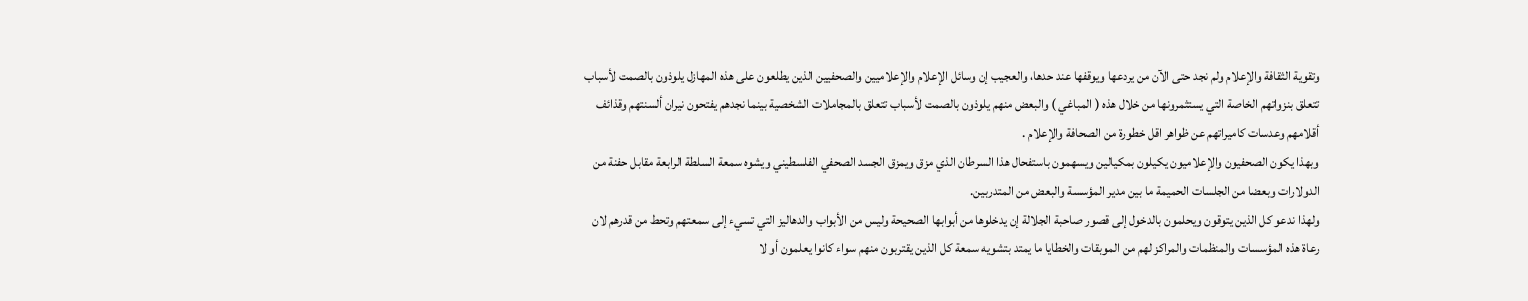وتقوية الثقافة والإعلام ولم نجد حتى الآن من يردعها ويوقفها عند حدها، والعجيب إن وسائل الإعلام والإعلاميين والصحفيين الذين يطلعون على هذه المهازل يلوذون بالصمت لأسباب تتعلق بنزواتهم الخاصة التي يستثمرونها من خلال هذه ( المباغي ) والبعض منهم يلوذون بالصمت لأسباب تتعلق بالمجاملات الشخصية بينما نجدهم يفتحون نيران ألسنتهم وقذائف أقلامهم وعدسات كاميراتهم عن ظواهر اقل خطورة من الصحافة والإعلام .
وبهذا يكون الصحفيون والإعلاميون يكيلون بمكيالين ويسهمون باستفحال هذا السرطان الذي مزق ويمزق الجسد الصحفي الفلسطيني ويشوه سمعة السلطة الرابعة مقابل حفنة من الدولارات وبعضا من الجلسات الحميمة ما بين مدير المؤسسة والبعض من المتدربين.
ولهذا ندعو كل الذين يتوقون ويحلمون بالدخول إلى قصور صاحبة الجلالة إن يدخلوها من أبوابها الصحيحة وليس من الأبواب والدهاليز التي تسيء إلى سمعتهم وتحط من قدرهم لان رعاة هذه المؤسسات والمنظمات والمراكز لهم من الموبقات والخطايا ما يمتد بتشويه سمعة كل الذين يقتربون منهم سواء كانوا يعلمون أو لا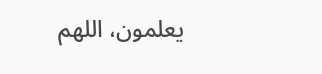يعلمون، اللهم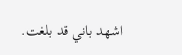اشهد باني قد بلغت.